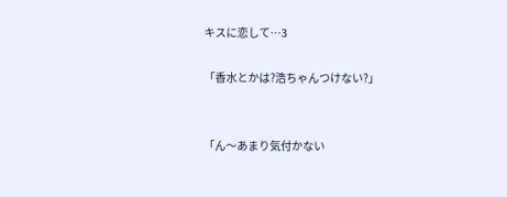キスに恋して…3

「香水とかは?浩ちゃんつけない?」


「ん〜あまり気付かない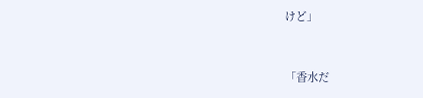けど」


「香水だ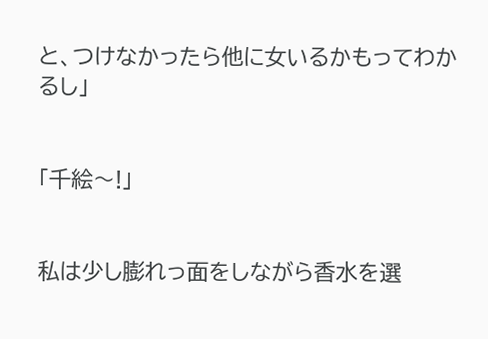と、つけなかったら他に女いるかもってわかるし」


「千絵〜!」


私は少し膨れっ面をしながら香水を選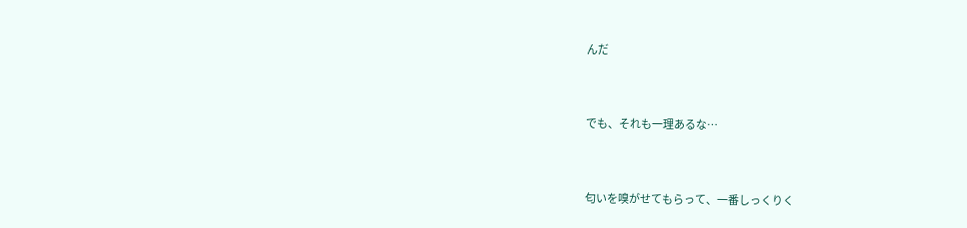んだ


でも、それも一理あるな…


匂いを嗅がせてもらって、一番しっくりく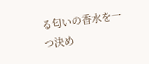る匂いの香水を一つ決め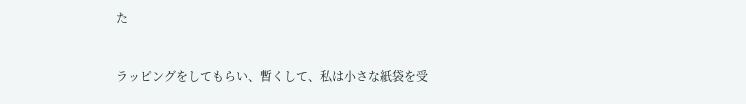た


ラッピングをしてもらい、暫くして、私は小さな紙袋を受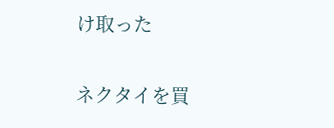け取った


ネクタイを買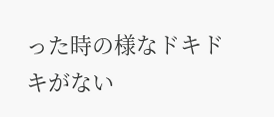った時の様なドキドキがない